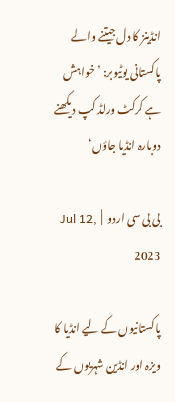انڈینز کا دل جیتنے والے پاکستانی یوٹیوبر: ’خواہش ہے کرکٹ ورلڈ کپ دیکھنے دوبارہ انڈیا جاؤں‘

بی بی سی اردو  |  Jul 12, 2023

پاکستانیوں کے لیے انڈیا کا ویزہ اور انڈین شہریوں کے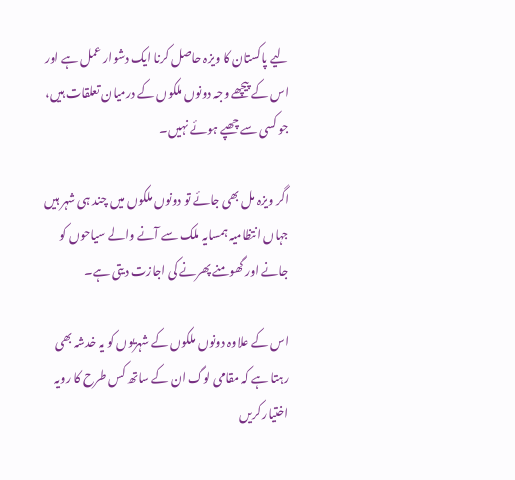لیے پاکستان کا ویزہ حاصل کرنا ایک دشوار عمل ہے اور اس کے پیچھے وجہ دونوں ملکوں کے درمیان تعلقات ہیں، جو کسی سے چھپے ہوئے نہیں۔

اگر ویزہ مل بھی جائے تو دونوں ملکوں میں چند ہی شہر ہیں جہاں انتظامیہ ہمسایہ ملک سے آنے والے سیاحوں کو جانے اور گھومنے پھرنے کی اجازت دیتی ہے۔

اس کے علاوہ دونوں ملکوں کے شہریوں کو یہ خدشہ بھی رہتا ہے کہ مقامی لوگ ان کے ساتھ کس طرح کا رویہ اختیار کریں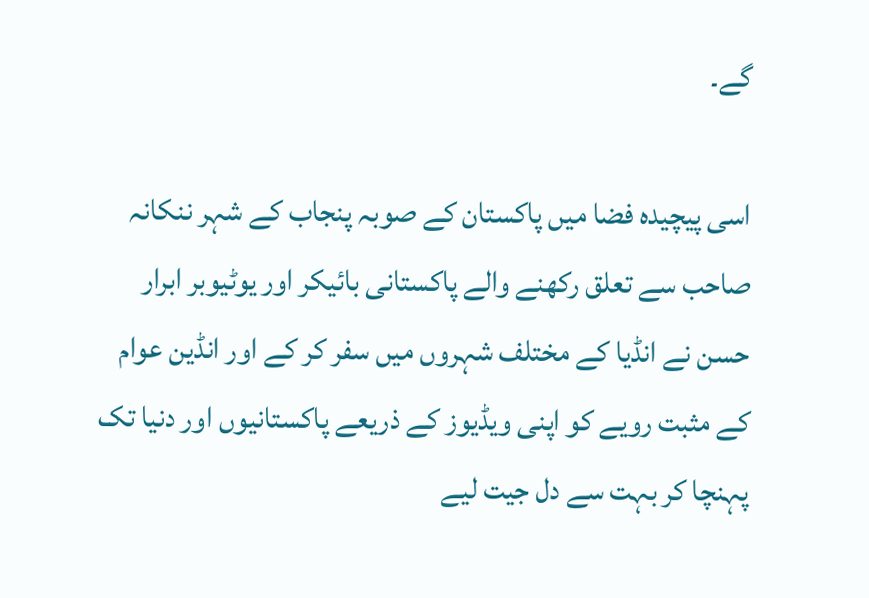گے۔

اسی پیچیدہ فضا میں پاکستان کے صوبہ پنجاب کے شہر ننکانہ صاحب سے تعلق رکھنے والے پاکستانی بائیکر اور یوٹیوبر ابرار حسن نے انڈیا کے مختلف شہروں میں سفر کر کے اور انڈین عوام کے مثبت رویے کو اپنی ویڈیوز کے ذریعے پاکستانیوں اور دنیا تک پہنچا کر بہت سے دل جیت لیے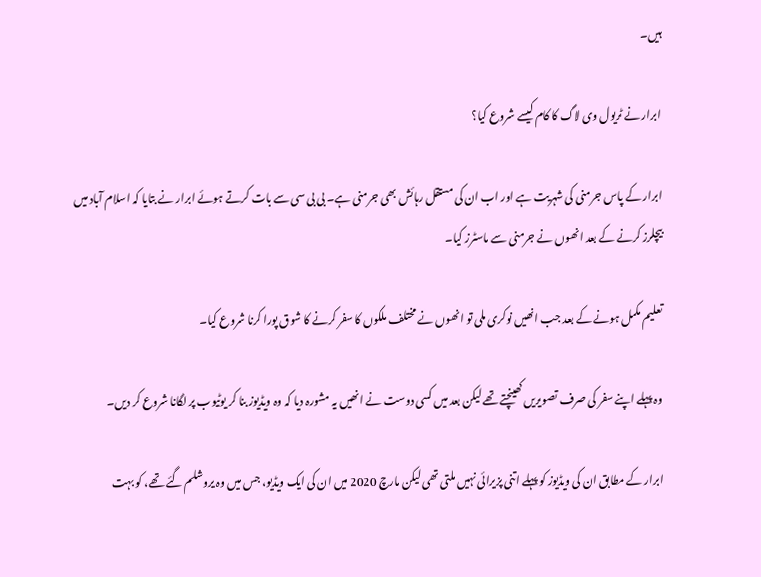ہیں۔

ابرار نے ٹریول وی لاگ کا کام کیسے شروع کیا؟

ابرار کے پاس جرمنی کی شہریت ہے اور اب ان کی مستقل رہائش بھی جرمنی ہے۔ بی بی سی سے بات کرتے ہوئے ابرار نے بتایا کہ اسلام آباد میں بیچلرز کرنے کے بعد انھوں نے جرمنی سے ماسٹرز کیا۔

تعلیم مکمل ہونے کے بعد جب انھیں نوکری ملی تو انھوں نے مختلف ملکوں کا سفر کرنے کا شوق پورا کرنا شروع کیا۔

وہ پہلے اپنے سفر کی صرف تصویریں کھینچتے تھے لیکن بعد میں کسی دوست نے انھیں یہ مشورہ دیا کہ وہ ویڈیوز بنا کر یوٹیوب پر لگانا شروع کر دیں۔

ابرار کے مطابق ان کی ویڈیوز کو پہلے اتنی پزیرائی نہیں ملتی تھی لیکن مارچ 2020 میں ان کی ایک ویڈیو، جس میں وہ یروشلم گئے تھے، کو بہت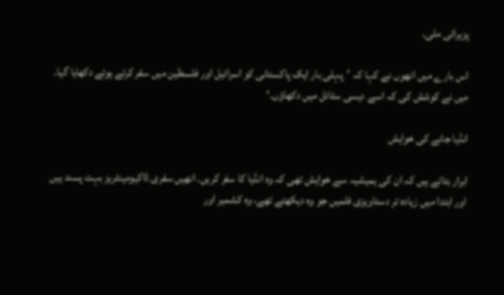پزیرائی ملی۔

اس بارے میں انھوں نے کہا کہ ’پہلی بار ایک پاکستانی کو اسرائیل اور فلسطین میں سفر کرتے ہوئے دکھایا گیا۔ میں نے کوشش کی کہ اسے دیسی سٹائل میں دکھاؤں۔‘

انڈیا جانے کی خواہش

ابرار بتاتے ہیں کہ ان کی ہمیشیہ سے خواہش تھی کہ وہ انڈیا کا سفر کریں۔ انھیں سفری ڈاکیومینٹریز بہت پسند ہیں اور ابتدا میں زیادہ تر دستاویزی فلمیں جو وہ دیکھتے تھے، وہ کشمیر اور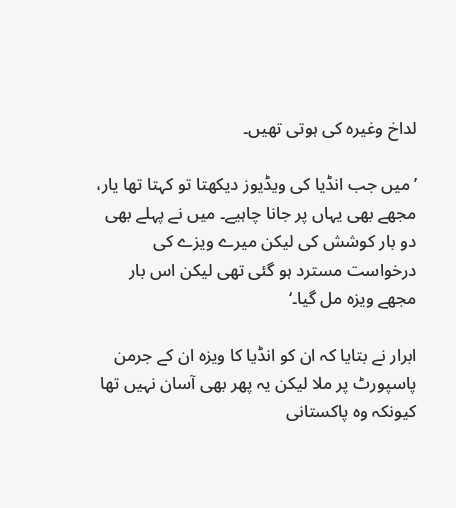لداخ وغیرہ کی ہوتی تھیں۔

’میں جب انڈیا کی ویڈیوز دیکھتا تو کہتا تھا یار، مجھے بھی یہاں پر جانا چاہیے۔ میں نے پہلے بھی دو بار کوشش کی لیکن میرے ویزے کی درخواست مسترد ہو گئی تھی لیکن اس بار مجھے ویزہ مل گیا۔‘

ابرار نے بتایا کہ ان کو انڈیا کا ویزہ ان کے جرمن پاسپورٹ پر ملا لیکن یہ پھر بھی آسان نہیں تھا کیونکہ وہ پاکستانی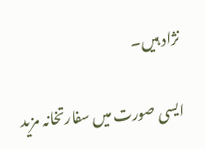نژاد ہیں۔

ایسی صورت میں سفارتخانہ مزید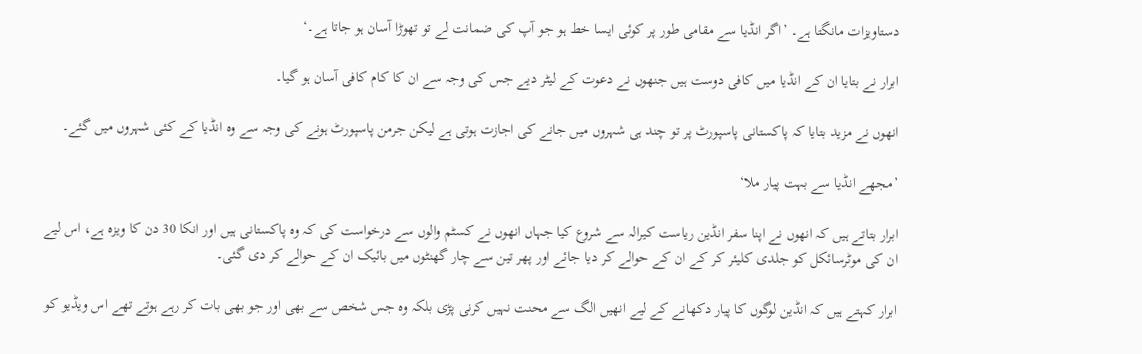دستاویزات مانگتا ہے۔ ’اگر انڈیا سے مقامی طور پر کوئی ایسا خط ہو جو آپ کی ضمانت لے تو تھوڑا آسان ہو جاتا ہے۔‘

ابرار نے بتایا ان کے انڈیا میں کافی دوست ہیں جنھوں نے دعوت کے لیٹر دیے جس کی وجہ سے ان کا کام کافی آسان ہو گیا۔

انھوں نے مزید بتایا کہ پاکستانی پاسپورٹ پر تو چند ہی شہروں میں جانے کی اجازت ہوتی ہے لیکن جرمن پاسپورٹ ہونے کی وجہ سے وہ انڈیا کے کئی شہروں میں گئے۔

’مجھے انڈیا سے بہت پیار ملا‘

ابرار بتاتے ہیں کہ انھوں نے اپنا سفر انڈین ریاست کیرالہ سے شروع کیا جہاں انھوں نے کسٹم والوں سے درخواست کی کہ وہ پاکستانی ہیں اور انکا 30 دن کا ویزہ ہے، اس لیے ان کی موٹرسائکل کو جلدی کلیئر کر کے ان کے حوالے کر دیا جائے اور پھر تین سے چار گھنٹوں میں بائیک ان کے حوالے کر دی گئی۔

ابرار کہتے ہیں کہ انڈین لوگوں کا پیار دکھانے کے لیے انھیں الگ سے محنت نہیں کرنی پڑی بلکہ وہ جس شخص سے بھی اور جو بھی بات کر رہے ہوتے تھے اس ویڈیو کو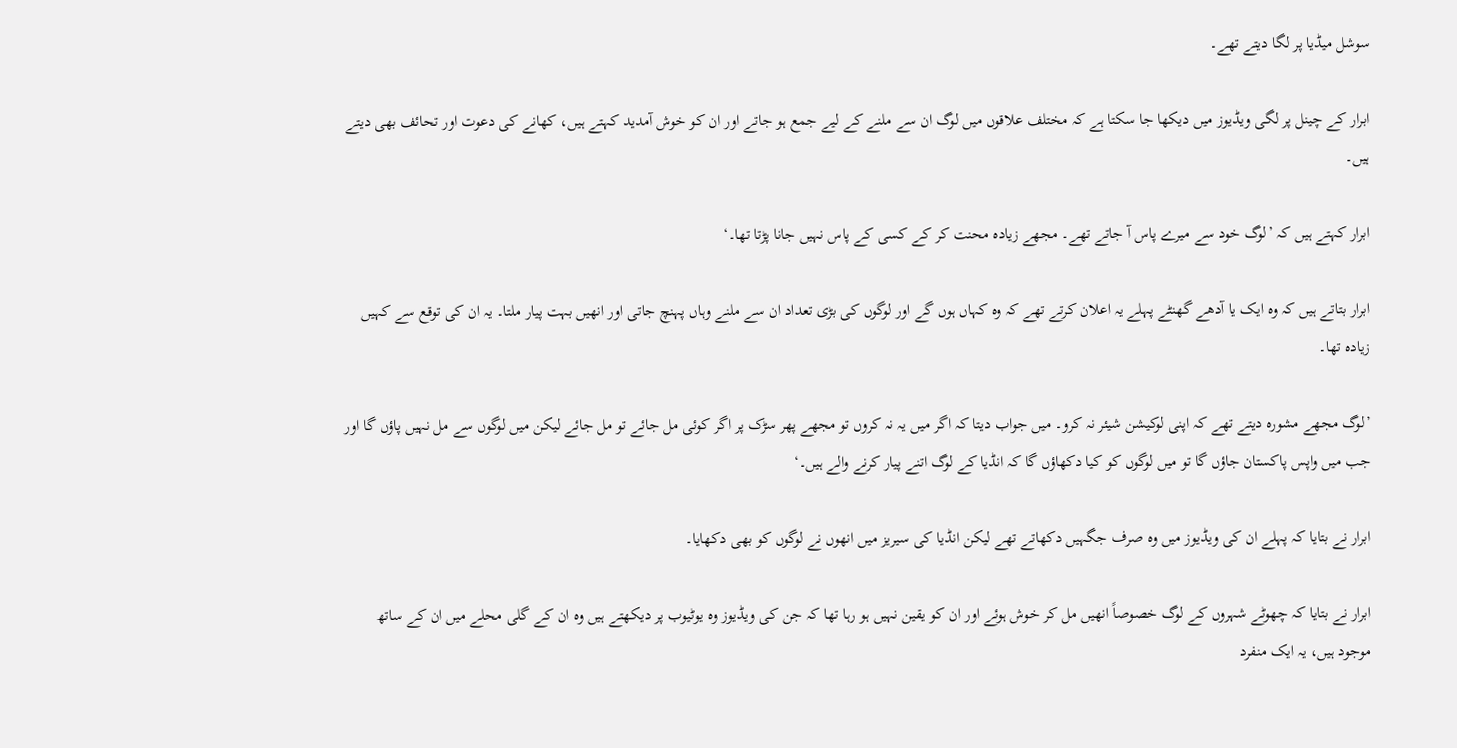سوشل میڈیا پر لگا دیتے تھے۔

ابرار کے چینل پر لگی ویڈیوز میں دیکھا جا سکتا ہے کہ مختلف علاقوں میں لوگ ان سے ملنے کے لیے جمع ہو جاتے اور ان کو خوش آمدید کہتے ہیں، کھانے کی دعوت اور تحائف بھی دیتے ہیں۔

ابرار کہتے ہیں کہ ’لوگ خود سے میرے پاس آ جاتے تھے۔ مجھے زیادہ محنت کر کے کسی کے پاس نہیں جانا پڑتا تھا۔‘

ابرار بتاتے ہیں کہ وہ ایک یا آدھے گھنٹے پہلے یہ اعلان کرتے تھے کہ وہ کہاں ہوں گے اور لوگوں کی بڑی تعداد ان سے ملنے وہاں پہنچ جاتی اور انھیں بہت پیار ملتا۔ یہ ان کی توقع سے کہیں زیادہ تھا۔

’لوگ مجھے مشورہ دیتے تھے کہ اپنی لوکیشن شیئر نہ کرو۔ میں جواب دیتا کہ اگر میں یہ نہ کروں تو مجھے پھر سڑک پر اگر کوئی مل جائے تو مل جائے لیکن میں لوگوں سے مل نہیں پاؤں گا اور جب میں واپس پاکستان جاؤں گا تو میں لوگوں کو کیا دکھاؤں گا کہ انڈیا کے لوگ اتنے پیار کرنے والے ہیں۔‘

ابرار نے بتایا کہ پہلے ان کی ویڈیوز میں وہ صرف جگہیں دکھاتے تھے لیکن انڈیا کی سیریز میں انھوں نے لوگوں کو بھی دکھایا۔

ابرار نے بتایا کہ چھوٹے شہروں کے لوگ خصوصاً انھیں مل کر خوش ہوئے اور ان کو یقین نہیں ہو رہا تھا کہ جن کی ویڈیوز وہ یوٹیوب پر دیکھتے ہیں وہ ان کے گلی محلے میں ان کے ساتھ موجود ہیں، یہ ایک منفرد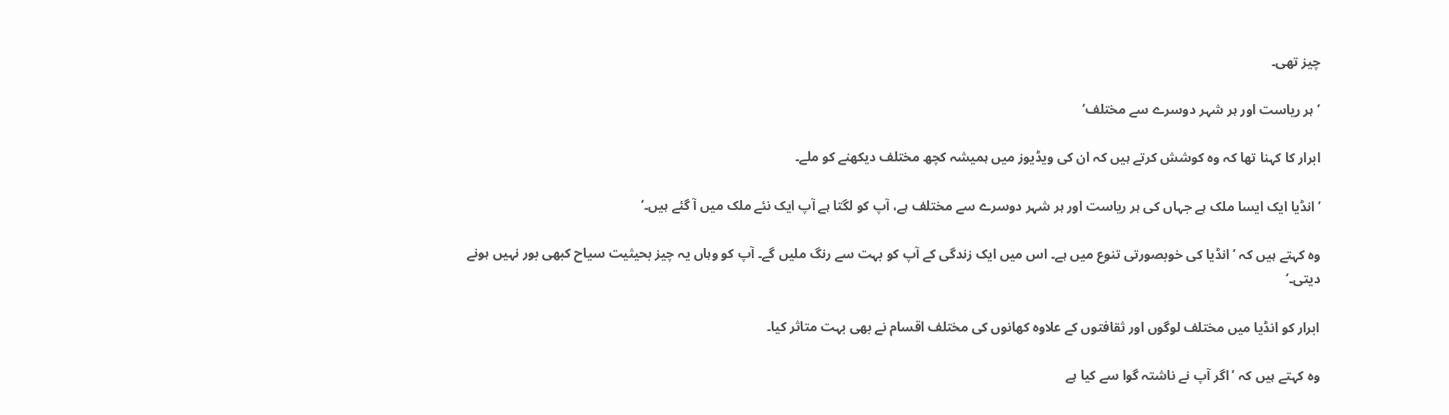چیز تھی۔

’ہر ریاست اور ہر شہر دوسرے سے مختلف‘

ابرار کا کہنا تھا کہ وہ کوشش کرتے ہیں کہ ان کی ویڈیوز میں ہمیشہ کچھ مختلف دیکھنے کو ملے۔

’انڈیا ایک ایسا ملک ہے جہاں کی ہر ریاست اور ہر شہر دوسرے سے مختلف ہے، آپ کو لگتا ہے آپ ایک نئے ملک میں آ گئے ہیں۔‘

وہ کہتے ہیں کہ ’انڈیا کی خوبصورتی تنوع میں ہے۔ اس میں ایک زندگی کے آپ کو بہت سے رنگ ملیں گے۔ آپ کو وہاں یہ چیز بحیثیت سیاح کبھی بور نہیں ہونے دیتی۔‘

ابرار کو انڈیا میں مختلف لوگوں اور ثقافتوں کے علاوہ کھانوں کی مختلف اقسام نے بھی بہت متاثر کیا۔

وہ کہتے ہیں کہ ’اگر آپ نے ناشتہ گوا سے کیا ہے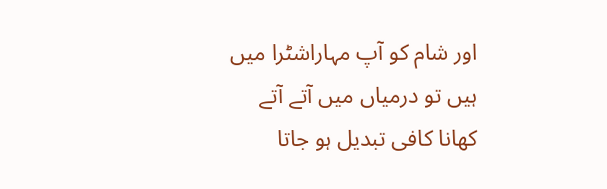اور شام کو آپ مہاراشٹرا میں ہیں تو درمیاں میں آتے آتے کھانا کافی تبدیل ہو جاتا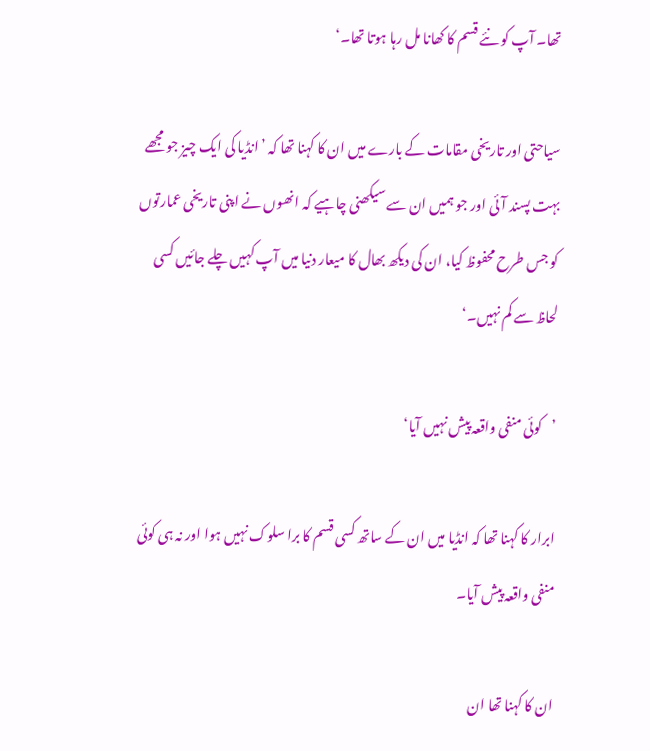تھا۔ آپ کو نئے قسم کا کھانا مل رہا ہوتا تھا۔‘

سیاحتی اور تاریخی مقامات کے بارے میں ان کا کہنا تھا کہ ’انڈیا کی ایک چیز جو مجھے بہت پسند آئی اور جو ہمیں ان سے سیکھنی چاہیے کہ انھوں نے اپنی تاریخی عمارتوں کو جس طرح محفوظ کیا، ان کی دیکھ بھال کا میعار دنیا میں آپ کہیں چلے جائیں کسی لحاظ سے کم نہیں۔‘

’کوئی منفی واقعہ پیش نہیں آیا‘

ابرار کا کہنا تھا کہ انڈیا میں ان کے ساتھ کسی قسم کا برا سلوک نہیں ہوا اور نہ ہی کوئی منفی واقعہ پیش آیا۔

ان کا کہنا تھا ان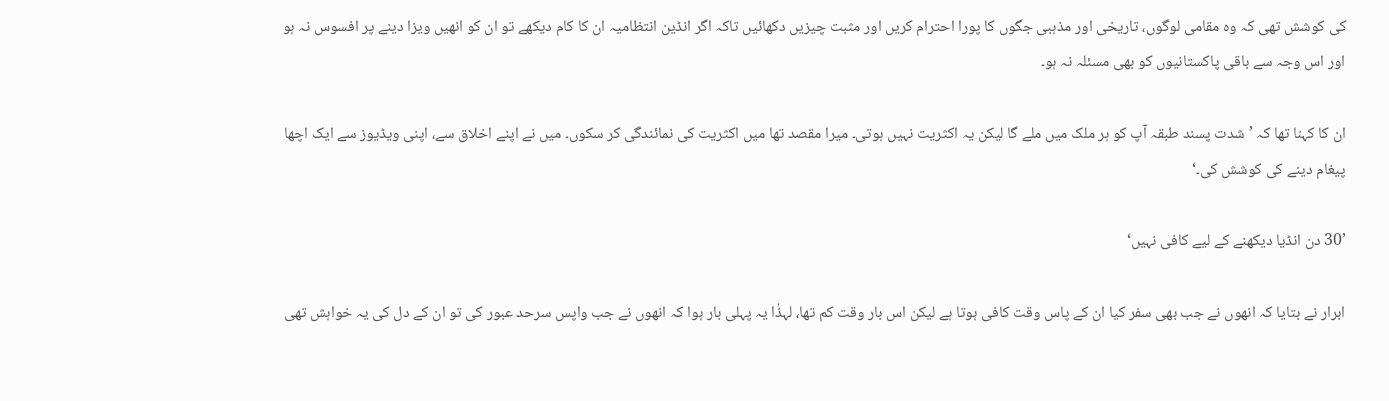کی کوشش تھی کہ وہ مقامی لوگوں، تاریخی اور مذہبی جگوں کا پورا احترام کریں اور مثبت چیزیں دکھائیں تاکہ اگر انڈین انتظامیہ ان کا کام دیکھے تو ان کو انھیں ویزا دینے پر افسوس نہ ہو اور اس وجہ سے باقی پاکستانیوں کو بھی مسئلہ نہ ہو۔

ان کا کہنا تھا کہ ’شدت پسند طبقہ آپ کو ہر ملک میں ملے گا لیکن یہ اکثریت نہیں ہوتی۔ میرا مقصد تھا میں اکثریت کی نمائندگی کر سکوں۔ میں نے اپنے اخلاق سے، اپنی ویڈیوز سے ایک اچھا پیغام دینے کی کوشش کی۔‘

’30 دن انڈیا دیکھنے کے لیے کافی نہیں‘

ابرار نے بتایا کہ انھوں نے جب بھی سفر کیا ان کے پاس وقت کافی ہوتا ہے لیکن اس بار وقت کم تھا، لہذٰا یہ پہلی بار ہوا کہ انھوں نے جب واپس سرحد عبور کی تو ان کے دل کی یہ خواہش تھی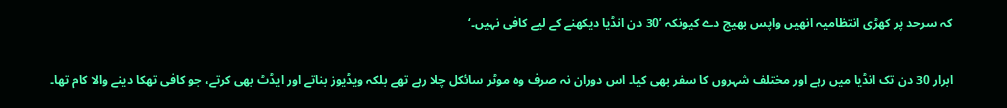کہ سرحد پر کھڑی انتظامیہ انھیں واپس بھیج دے کیونکہ ’30 دن انڈیا دیکھنے کے لیے کافی نہیں۔‘

ابرار 30 دن تک انڈیا میں رہے اور مختلف شہروں کا سفر بھی کیا۔ اس دوران نہ صرف وہ موٹر سائکل چلا رہے تھے بلکہ ویڈیوز بناتے اور ایڈٹ بھی کرتے، جو کافی تھکا دینے والا کام تھا۔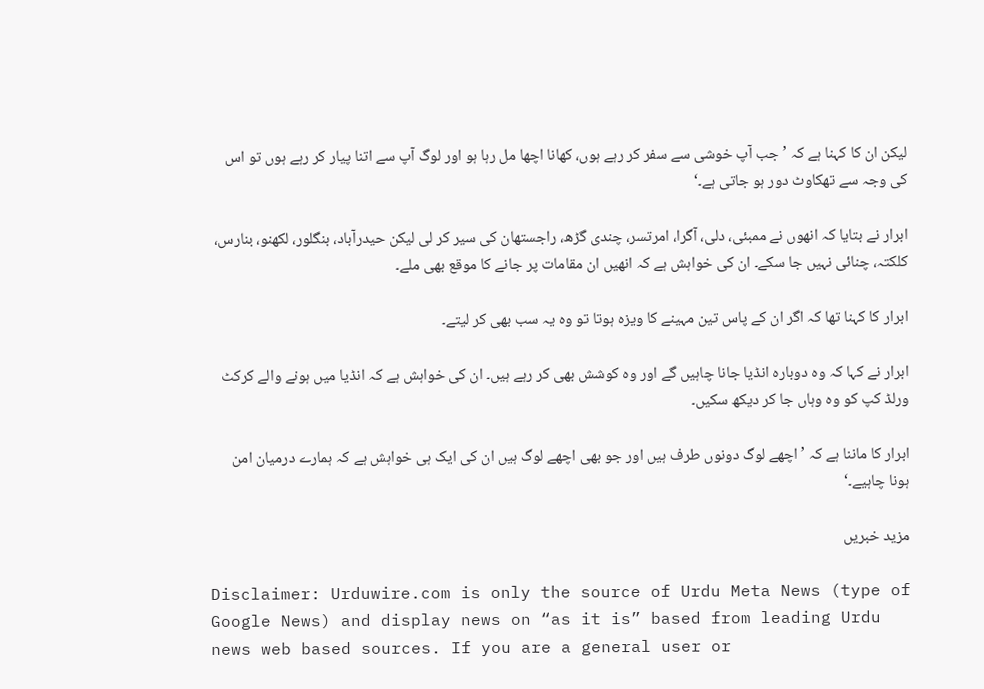لیکن ان کا کہنا ہے کہ ’جب آپ خوشی سے سفر کر رہے ہوں، کھانا اچھا مل رہا ہو اور لوگ آپ سے اتنا پیار کر رہے ہوں تو اس کی وجہ سے تھکاوٹ دور ہو جاتی ہے۔‘

ابرار نے بتایا کہ انھوں نے ممبئی، دلی، آگرا، امرتسر، چندی گڑھ، راجستھان کی سیر کر لی لیکن حیدرآباد، بنگلور، لکھنو، بنارس، کلکتہ، چنائی نہیں جا سکے۔ ان کی خواہش ہے کہ انھیں ان مقامات پر جانے کا موقع بھی ملے۔

ابرار کا کہنا تھا کہ اگر ان کے پاس تین مہینے کا ویزہ ہوتا تو وہ یہ سب بھی کر لیتے۔

ابرار نے کہا کہ وہ دوبارہ انڈیا جانا چاہیں گے اور وہ کوشش بھی کر رہے ہیں۔ ان کی خواہش ہے کہ انڈیا میں ہونے والے کرکٹ ورلڈ کپ کو وہ وہاں جا کر دیکھ سکیں۔

ابرار کا ماننا ہے کہ ’اچھے لوگ دونوں طرف ہیں اور جو بھی اچھے لوگ ہیں ان کی ایک ہی خواہش ہے کہ ہمارے درمیان امن ہونا چاہیے۔‘

مزید خبریں

Disclaimer: Urduwire.com is only the source of Urdu Meta News (type of Google News) and display news on “as it is” based from leading Urdu news web based sources. If you are a general user or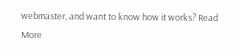webmaster, and want to know how it works? Read More